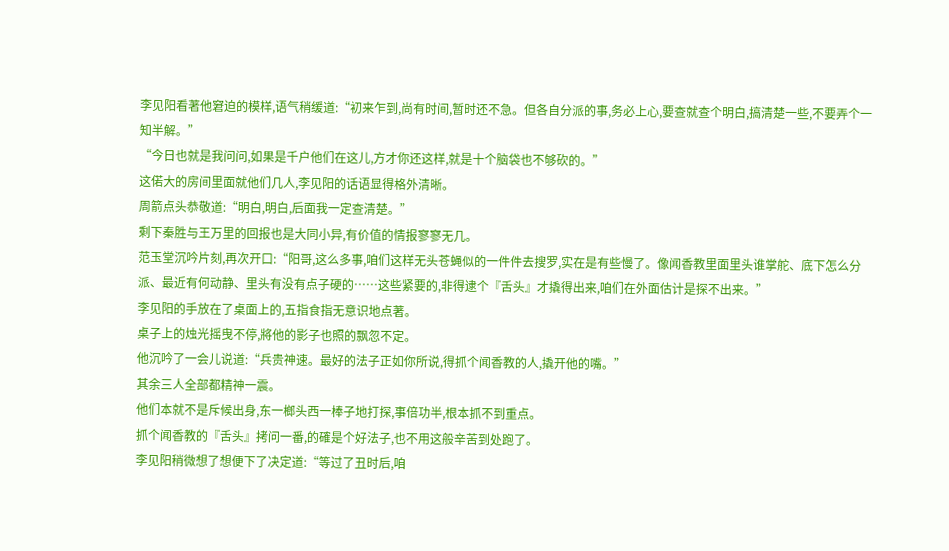李见阳看著他窘迫的模样,语气稍缓道:“初来乍到,尚有时间,暂时还不急。但各自分派的事,务必上心,要查就查个明白,搞清楚一些,不要弄个一知半解。”
“今日也就是我问问,如果是千户他们在这儿,方才你还这样,就是十个脑袋也不够砍的。”
这偌大的房间里面就他们几人,李见阳的话语显得格外清晰。
周箭点头恭敬道:“明白,明白,后面我一定查清楚。”
剩下秦胜与王万里的回报也是大同小异,有价值的情报寥寥无几。
范玉堂沉吟片刻,再次开口:“阳哥,这么多事,咱们这样无头苍蝇似的一件件去搜罗,实在是有些慢了。像闻香教里面里头谁掌舵、底下怎么分派、最近有何动静、里头有没有点子硬的……这些紧要的,非得逮个『舌头』才撬得出来,咱们在外面估计是探不出来。”
李见阳的手放在了桌面上的,五指食指无意识地点著。
桌子上的烛光摇曳不停,將他的影子也照的飘忽不定。
他沉吟了一会儿说道:“兵贵神速。最好的法子正如你所说,得抓个闻香教的人,撬开他的嘴。”
其余三人全部都精神一震。
他们本就不是斥候出身,东一榔头西一棒子地打探,事倍功半,根本抓不到重点。
抓个闻香教的『舌头』拷问一番,的確是个好法子,也不用这般辛苦到处跑了。
李见阳稍微想了想便下了决定道:“等过了丑时后,咱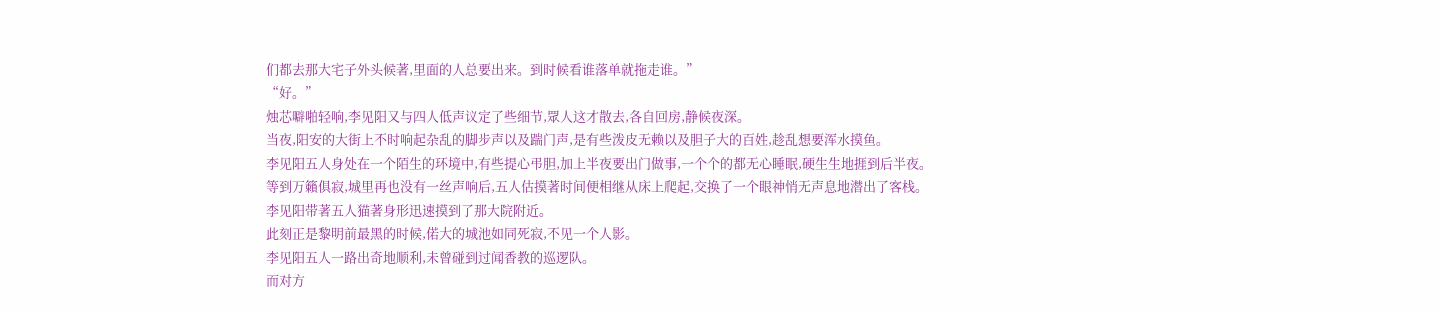们都去那大宅子外头候著,里面的人总要出来。到时候看谁落单就拖走谁。”
“好。”
烛芯噼啪轻响,李见阳又与四人低声议定了些细节,眾人这才散去,各自回房,静候夜深。
当夜,阳安的大街上不时响起杂乱的脚步声以及踹门声,是有些泼皮无赖以及胆子大的百姓,趁乱想要浑水摸鱼。
李见阳五人身处在一个陌生的环境中,有些提心弔胆,加上半夜要出门做事,一个个的都无心睡眠,硬生生地捱到后半夜。
等到万籟俱寂,城里再也没有一丝声响后,五人估摸著时间便相继从床上爬起,交换了一个眼神悄无声息地潜出了客栈。
李见阳带著五人猫著身形迅速摸到了那大院附近。
此刻正是黎明前最黑的时候,偌大的城池如同死寂,不见一个人影。
李见阳五人一路出奇地顺利,未曾碰到过闻香教的巡逻队。
而对方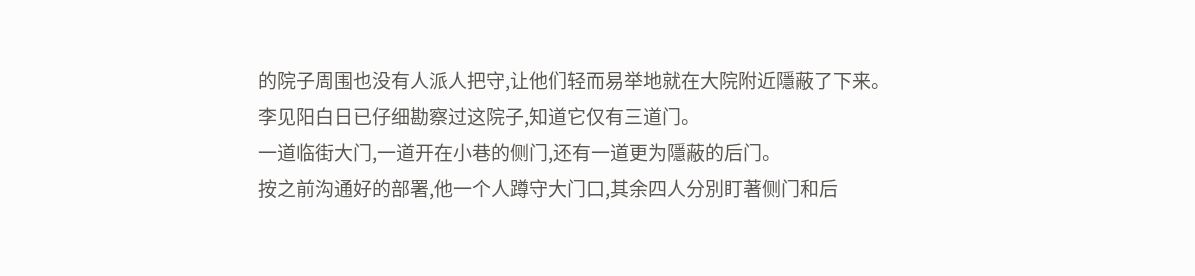的院子周围也没有人派人把守,让他们轻而易举地就在大院附近隱蔽了下来。
李见阳白日已仔细勘察过这院子,知道它仅有三道门。
一道临街大门,一道开在小巷的侧门,还有一道更为隱蔽的后门。
按之前沟通好的部署,他一个人蹲守大门口,其余四人分別盯著侧门和后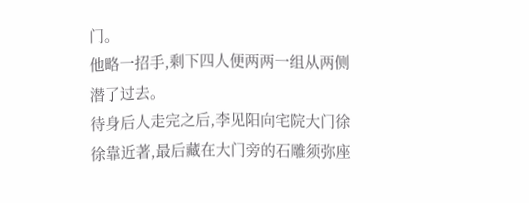门。
他略一招手,剩下四人便两两一组从两侧潜了过去。
待身后人走完之后,李见阳向宅院大门徐徐靠近著,最后藏在大门旁的石雕须弥座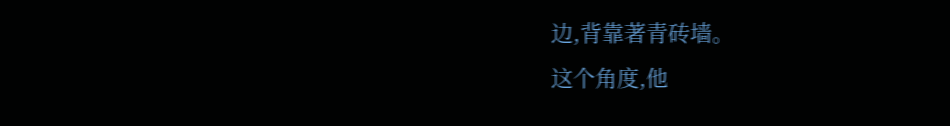边,背靠著青砖墙。
这个角度,他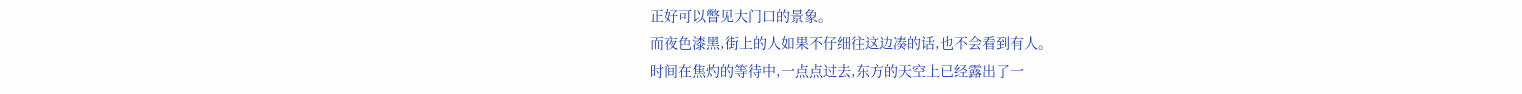正好可以瞥见大门口的景象。
而夜色漆黑,街上的人如果不仔细往这边凑的话,也不会看到有人。
时间在焦灼的等待中,一点点过去,东方的天空上已经露出了一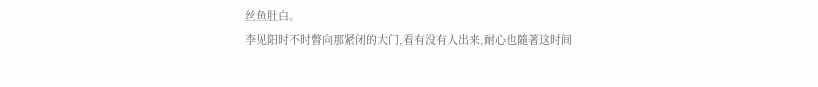丝鱼肚白。
李见阳时不时瞥向那紧闭的大门,看有没有人出来,耐心也隨著这时间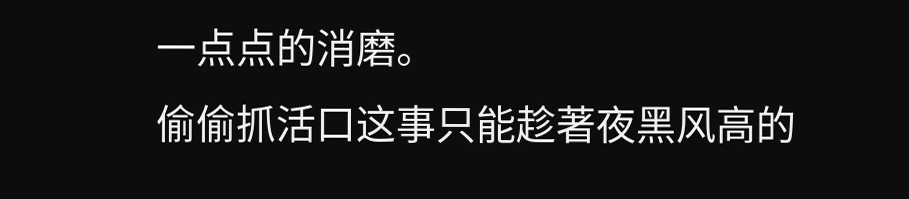一点点的消磨。
偷偷抓活口这事只能趁著夜黑风高的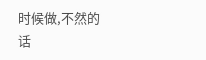时候做,不然的话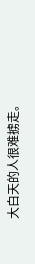大白天的人很难掳走。